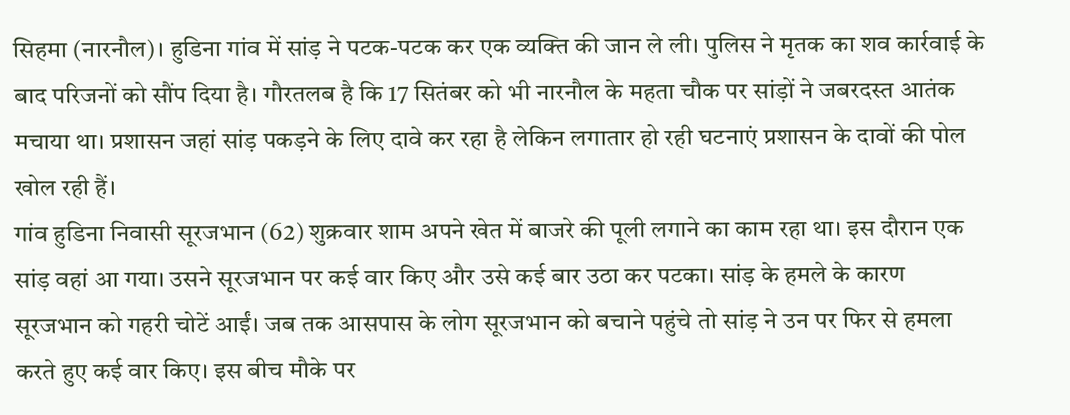सिहमा (नारनौल)। हुडिना गांव में सांड़ ने पटक-पटक कर एक व्यक्ति की जान ले ली। पुलिस ने मृतक का शव कार्रवाई के बाद परिजनों को सौंप दिया है। गौरतलब है कि 17 सितंबर को भी नारनौल के महता चौक पर सांड़ों ने जबरदस्त आतंक मचाया था। प्रशासन जहां सांड़ पकड़ने के लिए दावे कर रहा है लेकिन लगातार हो रही घटनाएं प्रशासन के दावों की पोल खोल रही हैं।
गांव हुडिना निवासी सूरजभान (62) शुक्रवार शाम अपने खेत में बाजरे की पूली लगाने का काम रहा था। इस दौरान एक सांड़ वहां आ गया। उसने सूरजभान पर कई वार किए और उसे कई बार उठा कर पटका। सांड़ के हमले के कारण सूरजभान को गहरी चोटें आईं। जब तक आसपास के लोग सूरजभान को बचाने पहुंचे तो सांड़ ने उन पर फिर से हमला करते हुए कई वार किए। इस बीच मौके पर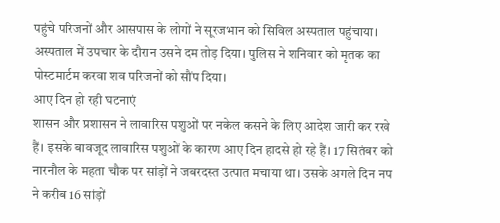पहुंचे परिजनों और आसपास के लोगों ने सूरजभान को सिविल अस्पताल पहुंचाया। अस्पताल में उपचार के दौरान उसने दम तोड़ दिया। पुलिस ने शनिवार को मृतक का पोस्टमार्टम करवा शव परिजनों को सौंप दिया।
आए दिन हो रही घटनाएं
शासन और प्रशासन ने लावारिस पशुओं पर नकेल कसने के लिए आदेश जारी कर रखे हैं। इसके बावजूद लावारिस पशुओं के कारण आए दिन हादसे हो रहे हैं। 17 सितंबर को नारनौल के महता चौक पर सांड़ों ने जबरदस्त उत्पात मचाया था। उसके अगले दिन नप ने करीब 16 सांड़ों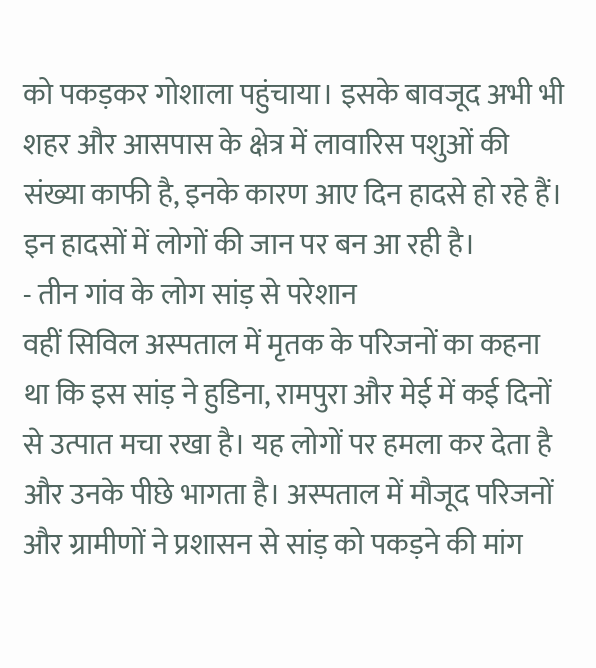को पकड़कर गोशाला पहुंचाया। इसके बावजूद अभी भी शहर और आसपास के क्षेत्र में लावारिस पशुओं की संख्या काफी है, इनके कारण आए दिन हादसे हो रहे हैं। इन हादसों में लोगों की जान पर बन आ रही है।
- तीन गांव के लोग सांड़ से परेशान
वहीं सिविल अस्पताल में मृतक के परिजनों का कहना था कि इस सांड़ ने हुडिना, रामपुरा और मेई में कई दिनों से उत्पात मचा रखा है। यह लोगों पर हमला कर देता है और उनके पीछे भागता है। अस्पताल में मौजूद परिजनों और ग्रामीणों ने प्रशासन से सांड़ को पकड़ने की मांग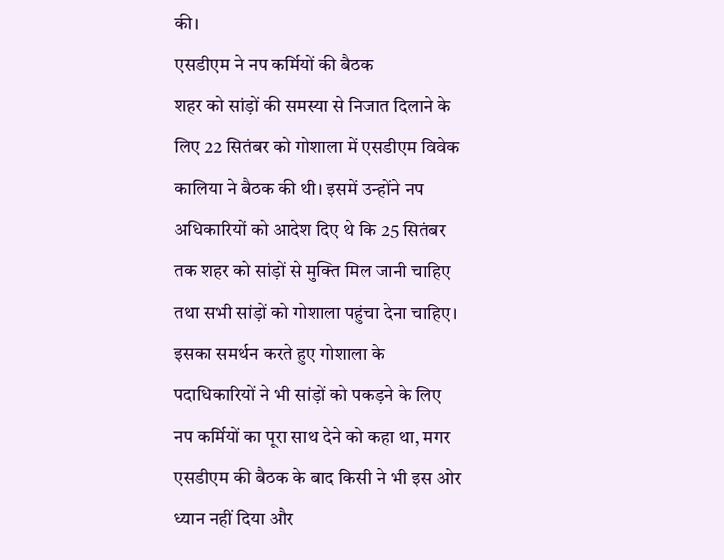की।
एसडीएम ने नप कर्मियों की बैठक
शहर को सांड़ों की समस्या से निजात दिलाने के लिए 22 सितंबर को गोशाला में एसडीएम विवेक कालिया ने बैठक की थी। इसमें उन्होंने नप अधिकारियों को आदेश दिए थे कि 25 सितंबर तक शहर को सांड़ों से मुक्ति मिल जानी चाहिए तथा सभी सांड़ों को गोशाला पहुंचा देना चाहिए। इसका समर्थन करते हुए गोशाला के पदाधिकारियों ने भी सांड़ों को पकड़ने के लिए नप कर्मियों का पूरा साथ देने को कहा था, मगर एसडीएम की बैठक के बाद किसी ने भी इस ओर ध्यान नहीं दिया और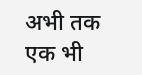अभी तक एक भी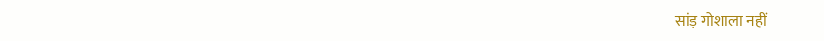सांड़ गोशाला नहीं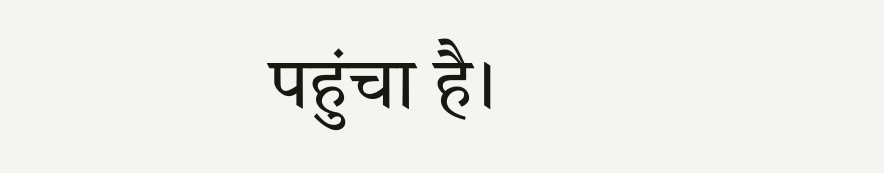पहुंचा है।